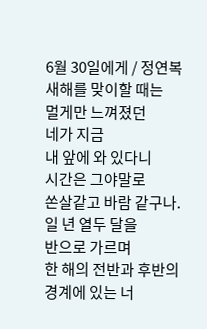6월 30일에게 / 정연복
새해를 맞이할 때는
멀게만 느껴졌던
네가 지금
내 앞에 와 있다니
시간은 그야말로
쏜살같고 바람 같구나.
일 년 열두 달을
반으로 가르며
한 해의 전반과 후반의
경계에 있는 너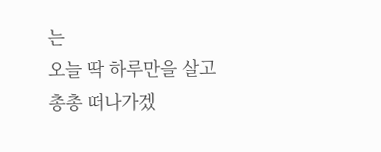는
오늘 딱 하루만을 살고
총총 떠나가겠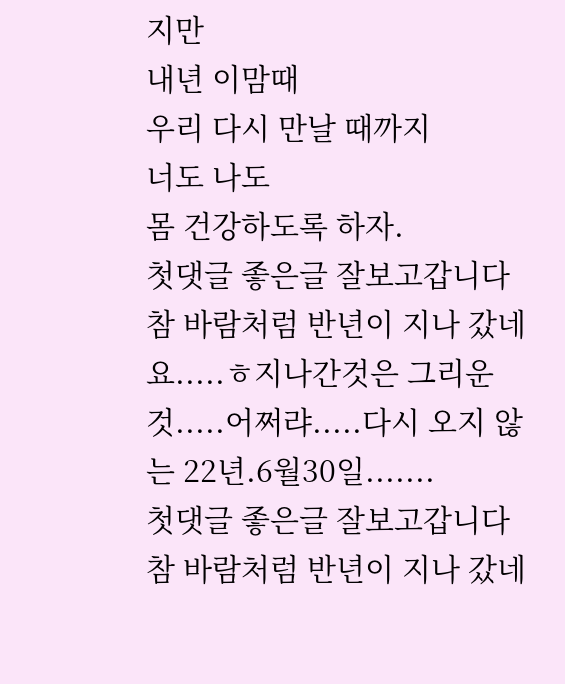지만
내년 이맘때
우리 다시 만날 때까지
너도 나도
몸 건강하도록 하자.
첫댓글 좋은글 잘보고갑니다
참 바람처럼 반년이 지나 갔네요.....ㅎ지나간것은 그리운것.....어쩌랴.....다시 오지 않는 22년.6월30일.......
첫댓글 좋은글 잘보고갑니다
참 바람처럼 반년이 지나 갔네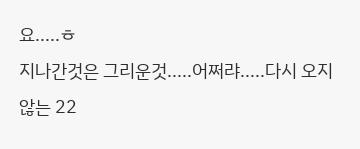요.....ㅎ
지나간것은 그리운것.....어쩌랴.....다시 오지 않는 22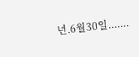년.6월30일.......